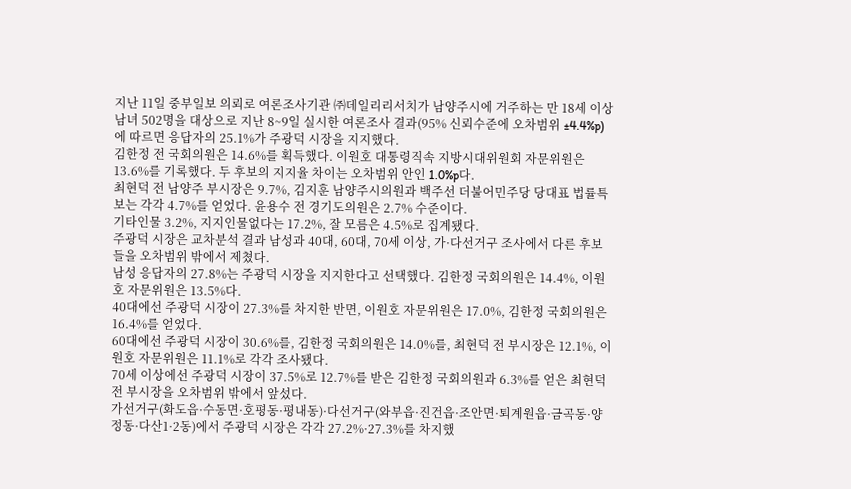지난 11일 중부일보 의뢰로 여론조사기관 ㈜데일리리서치가 남양주시에 거주하는 만 18세 이상 남녀 502명을 대상으로 지난 8~9일 실시한 여론조사 결과(95% 신뢰수준에 오차범위 ±4.4%p)에 따르면 응답자의 25.1%가 주광덕 시장을 지지했다.
김한정 전 국회의원은 14.6%를 획득했다. 이원호 대통령직속 지방시대위원회 자문위원은 13.6%를 기록했다. 두 후보의 지지율 차이는 오차범위 안인 1.0%p다.
최현덕 전 남양주 부시장은 9.7%, 김지훈 남양주시의원과 백주선 더불어민주당 당대표 법률특보는 각각 4.7%를 얻었다. 윤용수 전 경기도의원은 2.7% 수준이다.
기타인물 3.2%, 지지인물없다는 17.2%, 잘 모름은 4.5%로 집계됐다.
주광덕 시장은 교차분석 결과 남성과 40대, 60대, 70세 이상, 가·다선거구 조사에서 다른 후보들을 오차범위 밖에서 제쳤다.
남성 응답자의 27.8%는 주광덕 시장을 지지한다고 선택했다. 김한정 국회의원은 14.4%, 이원호 자문위원은 13.5%다.
40대에선 주광덕 시장이 27.3%를 차지한 반면, 이원호 자문위원은 17.0%, 김한정 국회의원은 16.4%를 얻었다.
60대에선 주광덕 시장이 30.6%를, 김한정 국회의원은 14.0%를, 최현덕 전 부시장은 12.1%, 이원호 자문위원은 11.1%로 각각 조사됐다.
70세 이상에선 주광덕 시장이 37.5%로 12.7%를 받은 김한정 국회의원과 6.3%를 얻은 최현덕 전 부시장을 오차범위 밖에서 앞섰다.
가선거구(화도읍·수동면·호평동·평내동)·다선거구(와부읍·진건읍·조안면·퇴계원읍·금곡동·양정동·다산1·2동)에서 주광덕 시장은 각각 27.2%·27.3%를 차지했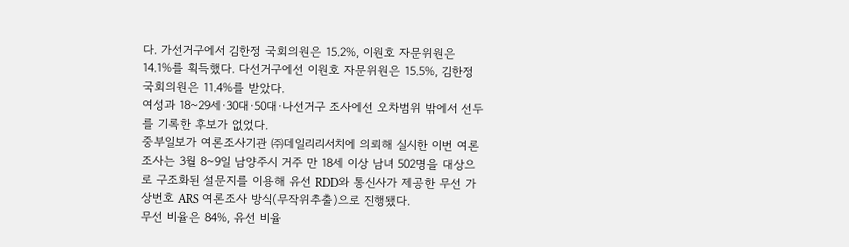다. 가선거구에서 김한정 국회의원은 15.2%, 이원호 자문위원은 14.1%를 획득했다. 다선거구에선 이원호 자문위원은 15.5%, 김한정 국회의원은 11.4%를 받았다.
여성과 18~29세·30대·50대·나선거구 조사에선 오차범위 밖에서 선두를 기록한 후보가 없었다.
중부일보가 여론조사기관 ㈜데일리리서치에 의뢰해 실시한 이번 여론조사는 3월 8~9일 남양주시 거주 만 18세 이상 남녀 502명을 대상으로 구조화된 설문지를 이용해 유선 RDD와 통신사가 제공한 무선 가상번호 ARS 여론조사 방식(무작위추출)으로 진행됐다.
무선 비율은 84%, 유선 비율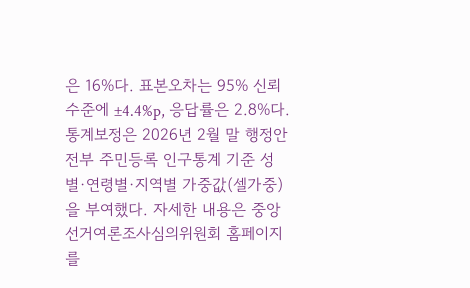은 16%다. 표본오차는 95% 신뢰수준에 ±4.4%p, 응답률은 2.8%다. 통계보정은 2026년 2월 말 행정안전부 주민등록 인구통계 기준 성별·연령별·지역별 가중값(셀가중)을 부여했다. 자세한 내용은 중앙선거여론조사심의위원회 홈페이지를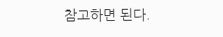참고하면 된다.